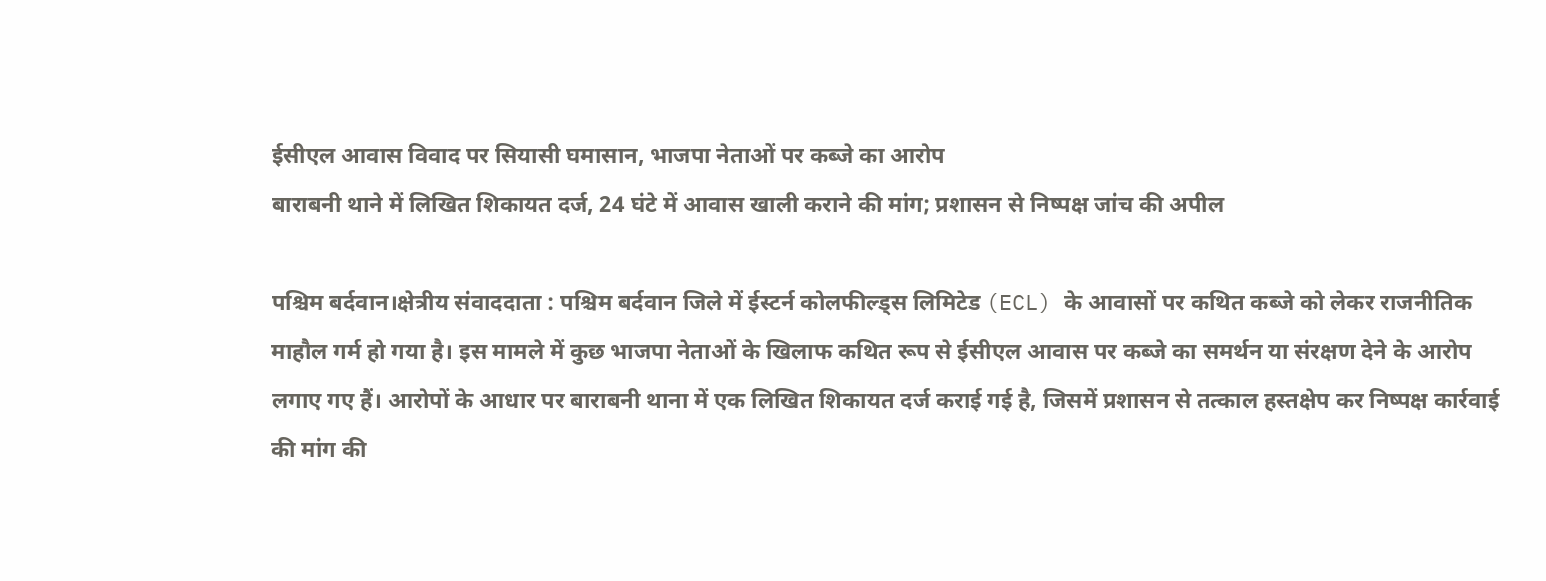ईसीएल आवास विवाद पर सियासी घमासान, भाजपा नेताओं पर कब्जे का आरोप
बाराबनी थाने में लिखित शिकायत दर्ज, 24 घंटे में आवास खाली कराने की मांग; प्रशासन से निष्पक्ष जांच की अपील

पश्चिम बर्दवान।क्षेत्रीय संवाददाता : पश्चिम बर्दवान जिले में ईस्टर्न कोलफील्ड्स लिमिटेड (ECL) के आवासों पर कथित कब्जे को लेकर राजनीतिक माहौल गर्म हो गया है। इस मामले में कुछ भाजपा नेताओं के खिलाफ कथित रूप से ईसीएल आवास पर कब्जे का समर्थन या संरक्षण देने के आरोप लगाए गए हैं। आरोपों के आधार पर बाराबनी थाना में एक लिखित शिकायत दर्ज कराई गई है, जिसमें प्रशासन से तत्काल हस्तक्षेप कर निष्पक्ष कार्रवाई की मांग की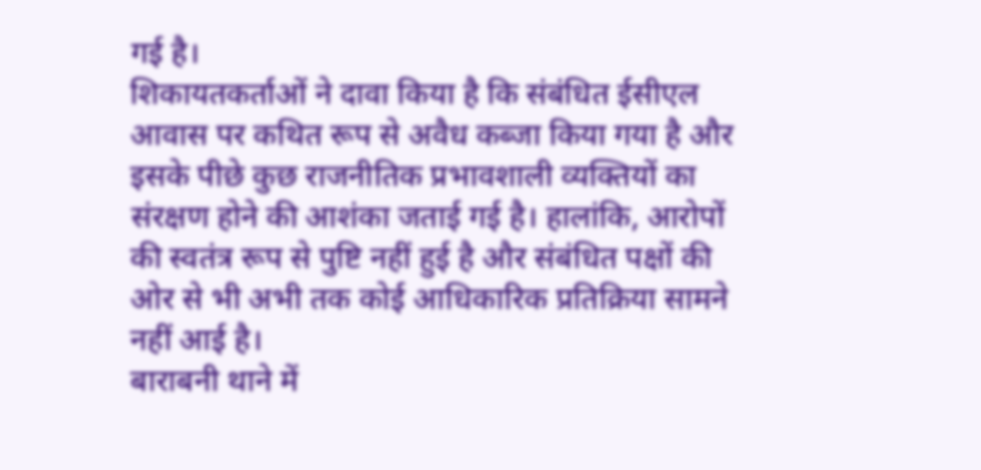गई है।
शिकायतकर्ताओं ने दावा किया है कि संबंधित ईसीएल आवास पर कथित रूप से अवैध कब्जा किया गया है और इसके पीछे कुछ राजनीतिक प्रभावशाली व्यक्तियों का संरक्षण होने की आशंका जताई गई है। हालांकि, आरोपों की स्वतंत्र रूप से पुष्टि नहीं हुई है और संबंधित पक्षों की ओर से भी अभी तक कोई आधिकारिक प्रतिक्रिया सामने नहीं आई है।
बाराबनी थाने में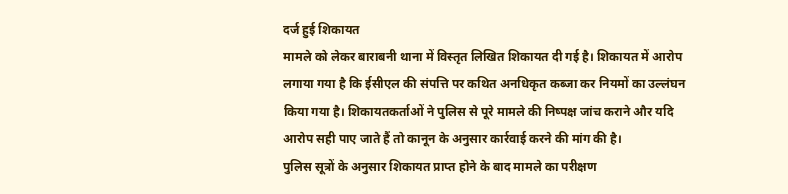दर्ज हुई शिकायत
मामले को लेकर बाराबनी थाना में विस्तृत लिखित शिकायत दी गई है। शिकायत में आरोप लगाया गया है कि ईसीएल की संपत्ति पर कथित अनधिकृत कब्जा कर नियमों का उल्लंघन किया गया है। शिकायतकर्ताओं ने पुलिस से पूरे मामले की निष्पक्ष जांच कराने और यदि आरोप सही पाए जाते हैं तो कानून के अनुसार कार्रवाई करने की मांग की है।
पुलिस सूत्रों के अनुसार शिकायत प्राप्त होने के बाद मामले का परीक्षण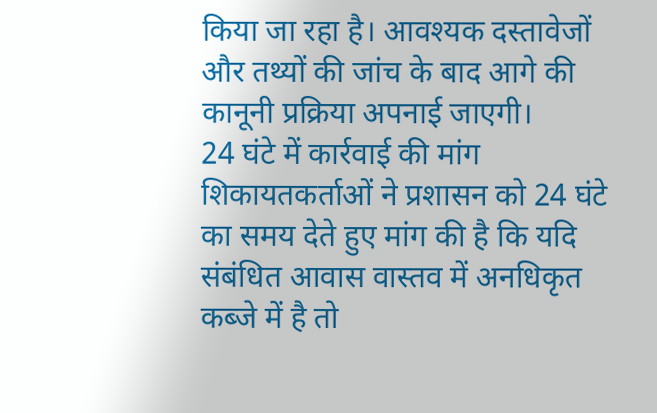किया जा रहा है। आवश्यक दस्तावेजों और तथ्यों की जांच के बाद आगे की कानूनी प्रक्रिया अपनाई जाएगी।
24 घंटे में कार्रवाई की मांग
शिकायतकर्ताओं ने प्रशासन को 24 घंटे का समय देते हुए मांग की है कि यदि संबंधित आवास वास्तव में अनधिकृत कब्जे में है तो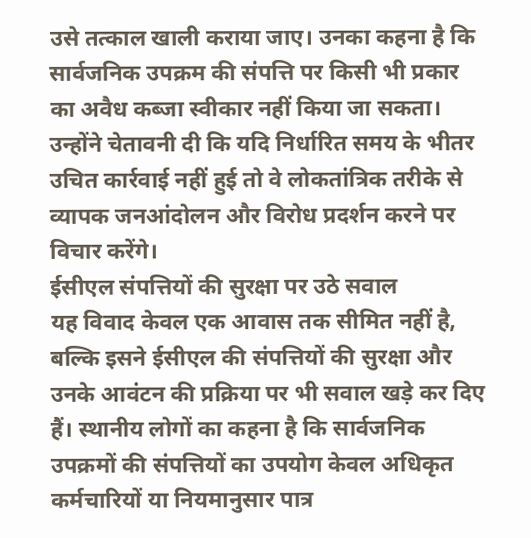उसे तत्काल खाली कराया जाए। उनका कहना है कि सार्वजनिक उपक्रम की संपत्ति पर किसी भी प्रकार का अवैध कब्जा स्वीकार नहीं किया जा सकता।
उन्होंने चेतावनी दी कि यदि निर्धारित समय के भीतर उचित कार्रवाई नहीं हुई तो वे लोकतांत्रिक तरीके से व्यापक जनआंदोलन और विरोध प्रदर्शन करने पर विचार करेंगे।
ईसीएल संपत्तियों की सुरक्षा पर उठे सवाल
यह विवाद केवल एक आवास तक सीमित नहीं है, बल्कि इसने ईसीएल की संपत्तियों की सुरक्षा और उनके आवंटन की प्रक्रिया पर भी सवाल खड़े कर दिए हैं। स्थानीय लोगों का कहना है कि सार्वजनिक उपक्रमों की संपत्तियों का उपयोग केवल अधिकृत कर्मचारियों या नियमानुसार पात्र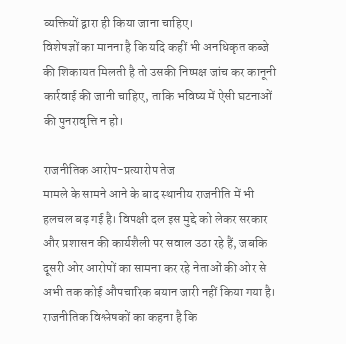व्यक्तियों द्वारा ही किया जाना चाहिए।
विशेषज्ञों का मानना है कि यदि कहीं भी अनधिकृत कब्जे की शिकायत मिलती है तो उसकी निष्पक्ष जांच कर कानूनी कार्रवाई की जानी चाहिए, ताकि भविष्य में ऐसी घटनाओं की पुनरावृत्ति न हो।

राजनीतिक आरोप-प्रत्यारोप तेज
मामले के सामने आने के बाद स्थानीय राजनीति में भी हलचल बढ़ गई है। विपक्षी दल इस मुद्दे को लेकर सरकार और प्रशासन की कार्यशैली पर सवाल उठा रहे हैं, जबकि दूसरी ओर आरोपों का सामना कर रहे नेताओं की ओर से अभी तक कोई औपचारिक बयान जारी नहीं किया गया है।
राजनीतिक विश्लेषकों का कहना है कि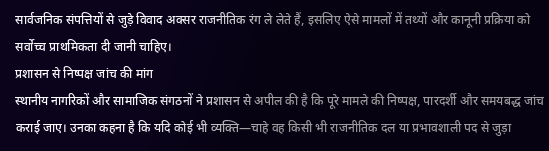सार्वजनिक संपत्तियों से जुड़े विवाद अक्सर राजनीतिक रंग ले लेते हैं, इसलिए ऐसे मामलों में तथ्यों और कानूनी प्रक्रिया को सर्वोच्च प्राथमिकता दी जानी चाहिए।
प्रशासन से निष्पक्ष जांच की मांग
स्थानीय नागरिकों और सामाजिक संगठनों ने प्रशासन से अपील की है कि पूरे मामले की निष्पक्ष, पारदर्शी और समयबद्ध जांच कराई जाए। उनका कहना है कि यदि कोई भी व्यक्ति—चाहे वह किसी भी राजनीतिक दल या प्रभावशाली पद से जुड़ा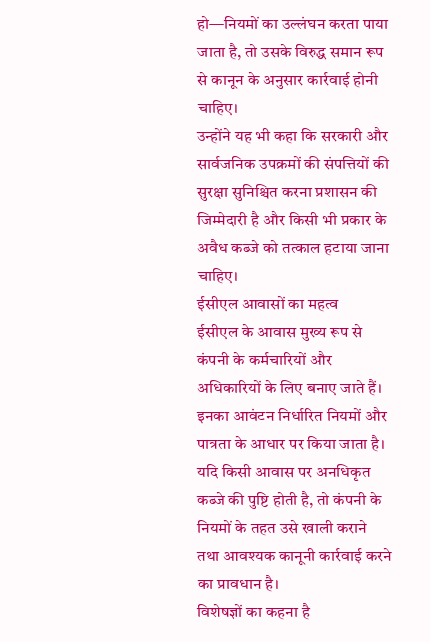हो—नियमों का उल्लंघन करता पाया जाता है, तो उसके विरुद्ध समान रूप से कानून के अनुसार कार्रवाई होनी चाहिए।
उन्होंने यह भी कहा कि सरकारी और सार्वजनिक उपक्रमों की संपत्तियों की सुरक्षा सुनिश्चित करना प्रशासन की जिम्मेदारी है और किसी भी प्रकार के अवैध कब्जे को तत्काल हटाया जाना चाहिए।
ईसीएल आवासों का महत्व
ईसीएल के आवास मुख्य रूप से कंपनी के कर्मचारियों और अधिकारियों के लिए बनाए जाते हैं। इनका आवंटन निर्धारित नियमों और पात्रता के आधार पर किया जाता है। यदि किसी आवास पर अनधिकृत कब्जे की पुष्टि होती है, तो कंपनी के नियमों के तहत उसे खाली कराने तथा आवश्यक कानूनी कार्रवाई करने का प्रावधान है।
विशेषज्ञों का कहना है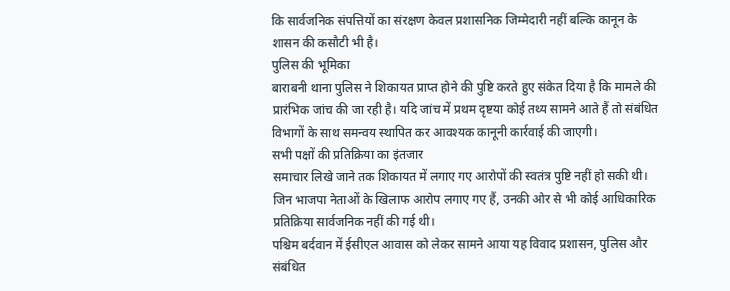कि सार्वजनिक संपत्तियों का संरक्षण केवल प्रशासनिक जिम्मेदारी नहीं बल्कि कानून के शासन की कसौटी भी है।
पुलिस की भूमिका
बाराबनी थाना पुलिस ने शिकायत प्राप्त होने की पुष्टि करते हुए संकेत दिया है कि मामले की प्रारंभिक जांच की जा रही है। यदि जांच में प्रथम दृष्टया कोई तथ्य सामने आते हैं तो संबंधित विभागों के साथ समन्वय स्थापित कर आवश्यक कानूनी कार्रवाई की जाएगी।
सभी पक्षों की प्रतिक्रिया का इंतजार
समाचार लिखे जाने तक शिकायत में लगाए गए आरोपों की स्वतंत्र पुष्टि नहीं हो सकी थी। जिन भाजपा नेताओं के खिलाफ आरोप लगाए गए हैं, उनकी ओर से भी कोई आधिकारिक प्रतिक्रिया सार्वजनिक नहीं की गई थी।
पश्चिम बर्दवान में ईसीएल आवास को लेकर सामने आया यह विवाद प्रशासन, पुलिस और संबंधित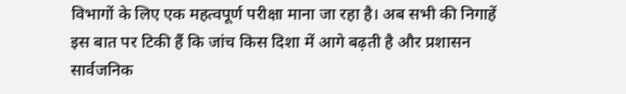विभागों के लिए एक महत्वपूर्ण परीक्षा माना जा रहा है। अब सभी की निगाहें इस बात पर टिकी हैं कि जांच किस दिशा में आगे बढ़ती है और प्रशासन सार्वजनिक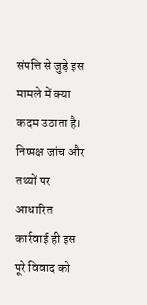संपत्ति से जुड़े इस मामले में क्या कदम उठाता है। निष्पक्ष जांच और तथ्यों पर आधारित कार्रवाई ही इस पूरे विवाद को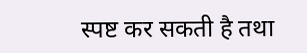स्पष्ट कर सकती है तथा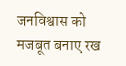जनविश्वास को मजबूत बनाए रख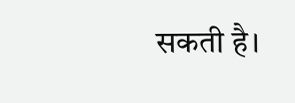सकती है।